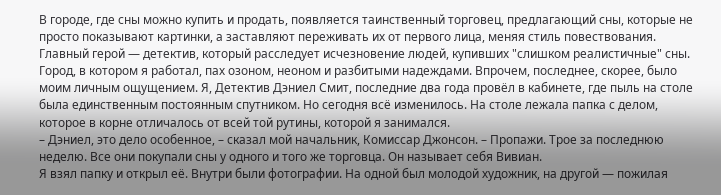В городе, где сны можно купить и продать, появляется таинственный торговец, предлагающий сны, которые не просто показывают картинки, а заставляют переживать их от первого лица, меняя стиль повествования. Главный герой — детектив, который расследует исчезновение людей, купивших "слишком реалистичные" сны.
Город, в котором я работал, пах озоном, неоном и разбитыми надеждами. Впрочем, последнее, скорее, было моим личным ощущением. Я, Детектив Дэниел Смит, последние два года провёл в кабинете, где пыль на столе была единственным постоянным спутником. Но сегодня всё изменилось. На столе лежала папка с делом, которое в корне отличалось от всей той рутины, которой я занимался.
– Дэниел, это дело особенное, – сказал мой начальник, Комиссар Джонсон. – Пропажи. Трое за последнюю неделю. Все они покупали сны у одного и того же торговца. Он называет себя Вивиан.
Я взял папку и открыл её. Внутри были фотографии. На одной был молодой художник, на другой — пожилая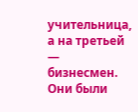учительница, а на третьей — бизнесмен. Они были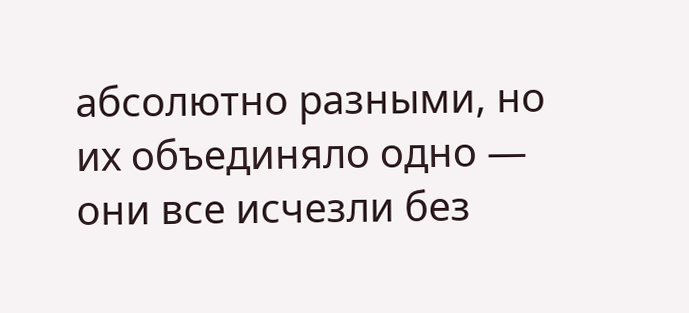абсолютно разными, но их объединяло одно — они все исчезли без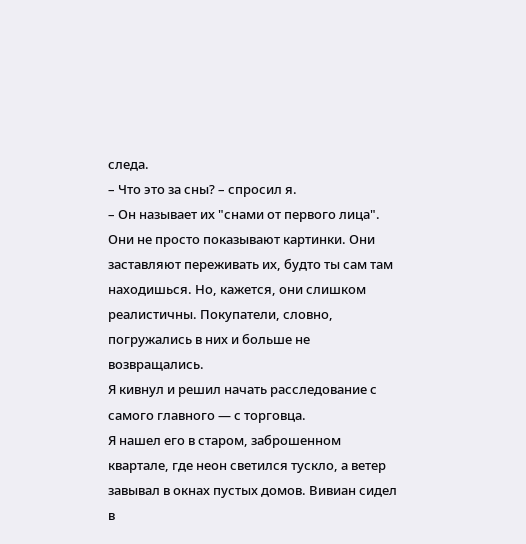следа.
– Что это за сны? – спросил я.
– Он называет их "снами от первого лица". Они не просто показывают картинки. Они заставляют переживать их, будто ты сам там находишься. Но, кажется, они слишком реалистичны. Покупатели, словно, погружались в них и больше не возвращались.
Я кивнул и решил начать расследование с самого главного — с торговца.
Я нашел его в старом, заброшенном квартале, где неон светился тускло, а ветер завывал в окнах пустых домов. Вивиан сидел в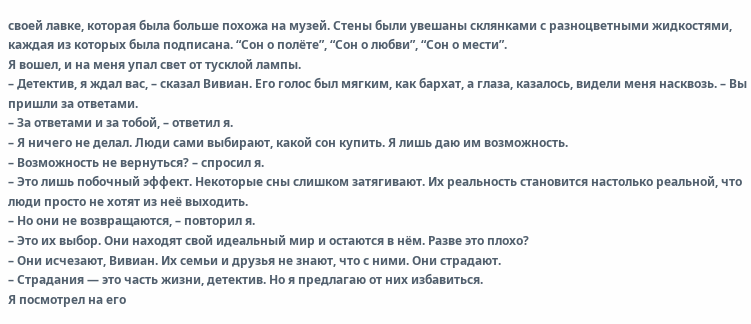своей лавке, которая была больше похожа на музей. Стены были увешаны склянками с разноцветными жидкостями, каждая из которых была подписана. “Сон о полёте”, “Сон о любви”, “Сон о мести”.
Я вошел, и на меня упал свет от тусклой лампы.
– Детектив, я ждал вас, – сказал Вивиан. Его голос был мягким, как бархат, а глаза, казалось, видели меня насквозь. – Вы пришли за ответами.
– За ответами и за тобой, – ответил я.
– Я ничего не делал. Люди сами выбирают, какой сон купить. Я лишь даю им возможность.
– Возможность не вернуться? – спросил я.
– Это лишь побочный эффект. Некоторые сны слишком затягивают. Их реальность становится настолько реальной, что люди просто не хотят из неё выходить.
– Но они не возвращаются, – повторил я.
– Это их выбор. Они находят свой идеальный мир и остаются в нём. Разве это плохо?
– Они исчезают, Вивиан. Их семьи и друзья не знают, что с ними. Они страдают.
– Страдания — это часть жизни, детектив. Но я предлагаю от них избавиться.
Я посмотрел на его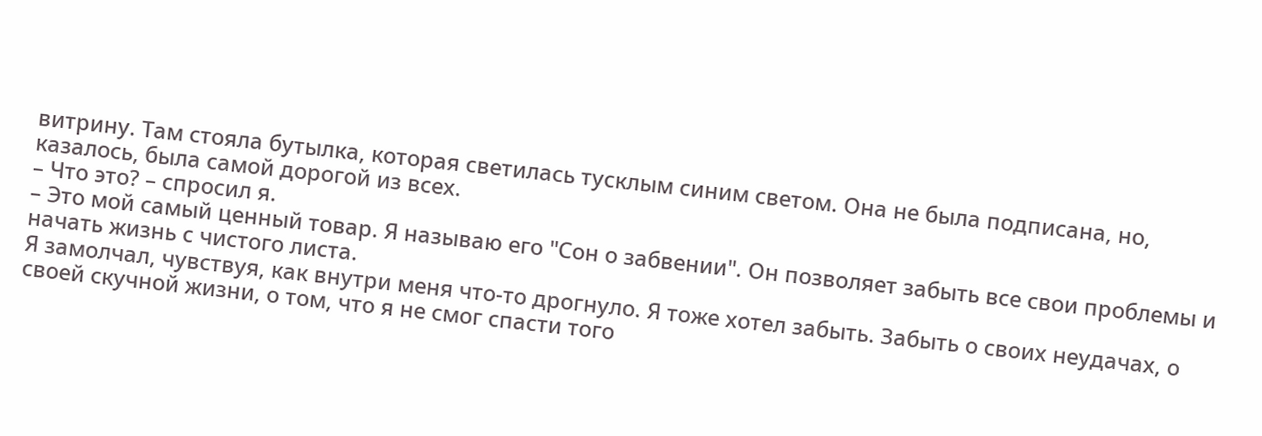витрину. Там стояла бутылка, которая светилась тусклым синим светом. Она не была подписана, но, казалось, была самой дорогой из всех.
– Что это? – спросил я.
– Это мой самый ценный товар. Я называю его "Сон о забвении". Он позволяет забыть все свои проблемы и начать жизнь с чистого листа.
Я замолчал, чувствуя, как внутри меня что-то дрогнуло. Я тоже хотел забыть. Забыть о своих неудачах, о своей скучной жизни, о том, что я не смог спасти того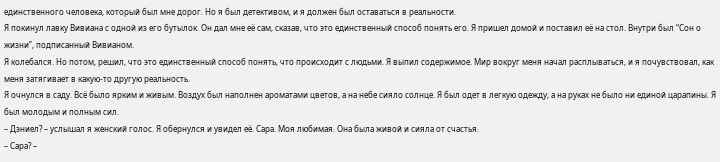единственного человека, который был мне дорог. Но я был детективом, и я должен был оставаться в реальности.
Я покинул лавку Вивиана с одной из его бутылок. Он дал мне её сам, сказав, что это единственный способ понять его. Я пришел домой и поставил её на стол. Внутри был “Сон о жизни”, подписанный Вивианом.
Я колебался. Но потом, решил, что это единственный способ понять, что происходит с людьми. Я выпил содержимое. Мир вокруг меня начал расплываться, и я почувствовал, как меня затягивает в какую-то другую реальность.
Я очнулся в саду. Всё было ярким и живым. Воздух был наполнен ароматами цветов, а на небе сияло солнце. Я был одет в легкую одежду, а на руках не было ни единой царапины. Я был молодым и полным сил.
– Дэниел? – услышал я женский голос. Я обернулся и увидел её. Сара. Моя любимая. Она была живой и сияла от счастья.
– Сара? –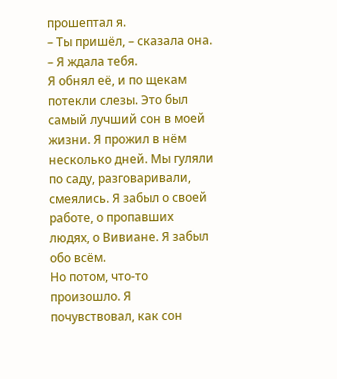прошептал я.
– Ты пришёл, – сказала она. – Я ждала тебя.
Я обнял её, и по щекам потекли слезы. Это был самый лучший сон в моей жизни. Я прожил в нём несколько дней. Мы гуляли по саду, разговаривали, смеялись. Я забыл о своей работе, о пропавших людях, о Вивиане. Я забыл обо всём.
Но потом, что-то произошло. Я почувствовал, как сон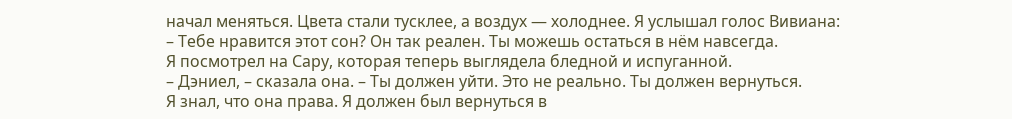начал меняться. Цвета стали тусклее, а воздух — холоднее. Я услышал голос Вивиана:
– Тебе нравится этот сон? Он так реален. Ты можешь остаться в нём навсегда.
Я посмотрел на Сару, которая теперь выглядела бледной и испуганной.
– Дэниел, – сказала она. – Ты должен уйти. Это не реально. Ты должен вернуться.
Я знал, что она права. Я должен был вернуться в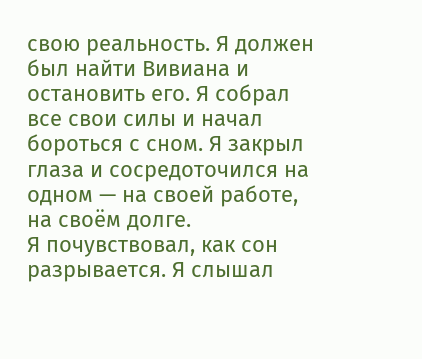свою реальность. Я должен был найти Вивиана и остановить его. Я собрал все свои силы и начал бороться с сном. Я закрыл глаза и сосредоточился на одном — на своей работе, на своём долге.
Я почувствовал, как сон разрывается. Я слышал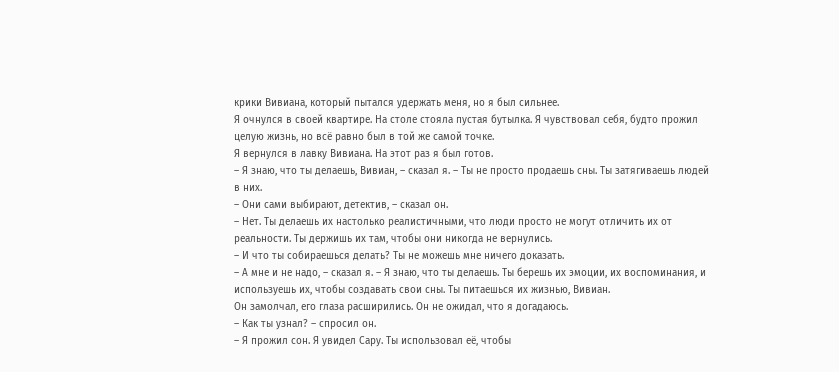крики Вивиана, который пытался удержать меня, но я был сильнее.
Я очнулся в своей квартире. На столе стояла пустая бутылка. Я чувствовал себя, будто прожил целую жизнь, но всё равно был в той же самой точке.
Я вернулся в лавку Вивиана. На этот раз я был готов.
– Я знаю, что ты делаешь, Вивиан, – сказал я. – Ты не просто продаешь сны. Ты затягиваешь людей в них.
– Они сами выбирают, детектив, – сказал он.
– Нет. Ты делаешь их настолько реалистичными, что люди просто не могут отличить их от реальности. Ты держишь их там, чтобы они никогда не вернулись.
– И что ты собираешься делать? Ты не можешь мне ничего доказать.
– А мне и не надо, – сказал я. – Я знаю, что ты делаешь. Ты берешь их эмоции, их воспоминания, и используешь их, чтобы создавать свои сны. Ты питаешься их жизнью, Вивиан.
Он замолчал, его глаза расширились. Он не ожидал, что я догадаюсь.
– Как ты узнал? – спросил он.
– Я прожил сон. Я увидел Сару. Ты использовал её, чтобы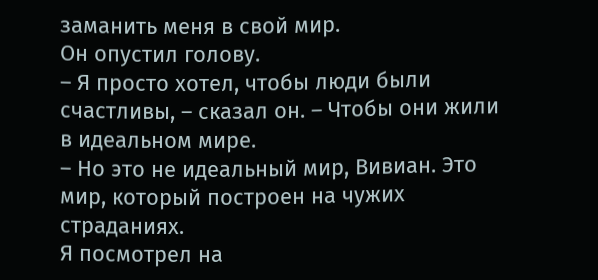заманить меня в свой мир.
Он опустил голову.
– Я просто хотел, чтобы люди были счастливы, – сказал он. – Чтобы они жили в идеальном мире.
– Но это не идеальный мир, Вивиан. Это мир, который построен на чужих страданиях.
Я посмотрел на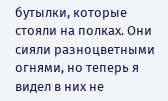бутылки, которые стояли на полках. Они сияли разноцветными огнями, но теперь я видел в них не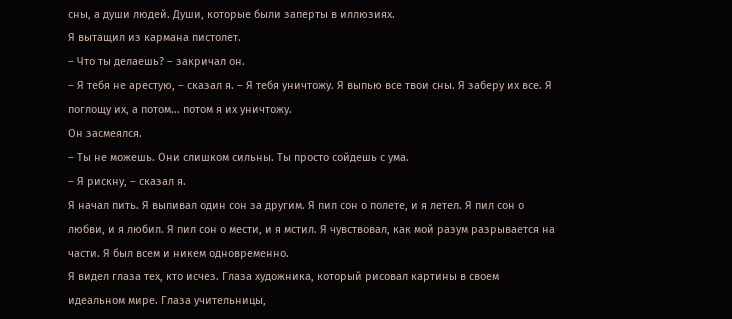сны, а души людей. Души, которые были заперты в иллюзиях.
Я вытащил из кармана пистолет.
– Что ты делаешь? – закричал он.
– Я тебя не арестую, – сказал я. – Я тебя уничтожу. Я выпью все твои сны. Я заберу их все. Я поглощу их, а потом... потом я их уничтожу.
Он засмеялся.
– Ты не можешь. Они слишком сильны. Ты просто сойдешь с ума.
– Я рискну, – сказал я.
Я начал пить. Я выпивал один сон за другим. Я пил сон о полете, и я летел. Я пил сон о любви, и я любил. Я пил сон о мести, и я мстил. Я чувствовал, как мой разум разрывается на части. Я был всем и никем одновременно.
Я видел глаза тех, кто исчез. Глаза художника, который рисовал картины в своем идеальном мире. Глаза учительницы,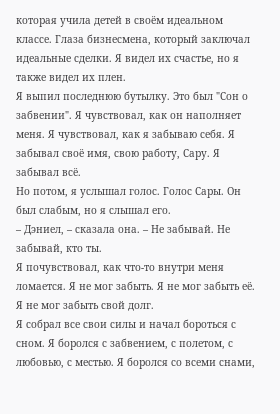которая учила детей в своём идеальном классе. Глаза бизнесмена, который заключал идеальные сделки. Я видел их счастье, но я также видел их плен.
Я выпил последнюю бутылку. Это был "Сон о забвении". Я чувствовал, как он наполняет меня. Я чувствовал, как я забываю себя. Я забывал своё имя, свою работу, Сару. Я забывал всё.
Но потом, я услышал голос. Голос Сары. Он был слабым, но я слышал его.
– Дэниел, – сказала она. – Не забывай. Не забывай, кто ты.
Я почувствовал, как что-то внутри меня ломается. Я не мог забыть. Я не мог забыть её. Я не мог забыть свой долг.
Я собрал все свои силы и начал бороться с сном. Я боролся с забвением, с полетом, с любовью, с местью. Я боролся со всеми снами,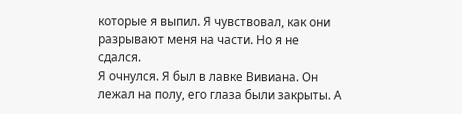которые я выпил. Я чувствовал, как они разрывают меня на части. Но я не сдался.
Я очнулся. Я был в лавке Вивиана. Он лежал на полу, его глаза были закрыты. А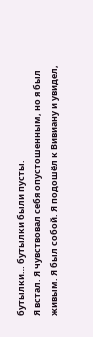бутылки… бутылки были пусты.
Я встал. Я чувствовал себя опустошенным, но я был живым. Я был собой. Я подошёл к Вивиану и увидел,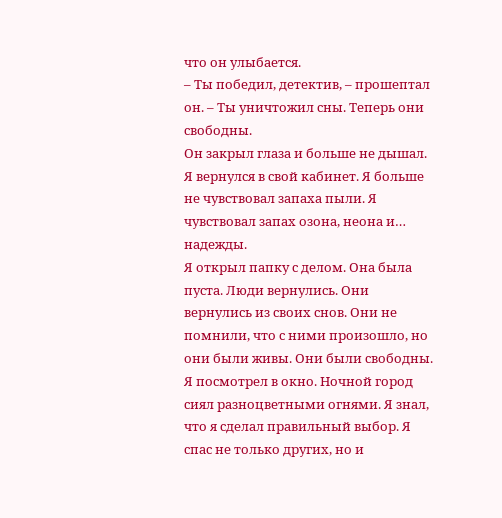что он улыбается.
– Ты победил, детектив, – прошептал он. – Ты уничтожил сны. Теперь они свободны.
Он закрыл глаза и больше не дышал.
Я вернулся в свой кабинет. Я больше не чувствовал запаха пыли. Я чувствовал запах озона, неона и… надежды.
Я открыл папку с делом. Она была пуста. Люди вернулись. Они вернулись из своих снов. Они не помнили, что с ними произошло, но они были живы. Они были свободны.
Я посмотрел в окно. Ночной город сиял разноцветными огнями. Я знал, что я сделал правильный выбор. Я спас не только других, но и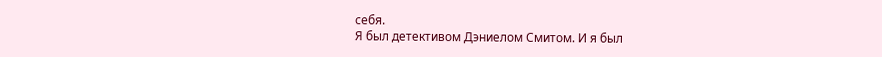себя.
Я был детективом Дэниелом Смитом. И я был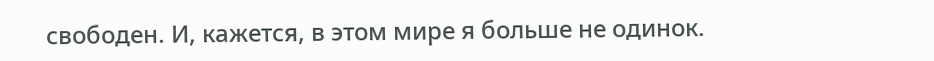свободен. И, кажется, в этом мире я больше не одинок.